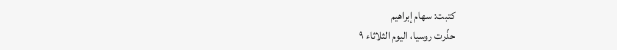كتبت: سهام إبراهيم
حذّرت روسيا، اليوم الثلاثاء ٩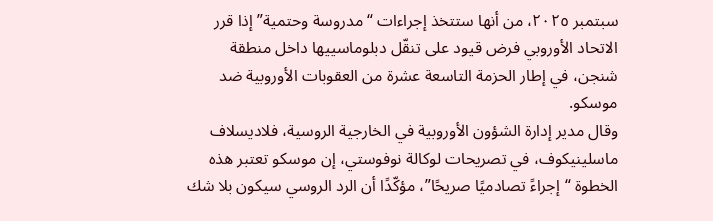سبتمبر ٢٠٢٥، من أنها ستتخذ إجراءات “مدروسة وحتمية” إذا قرر الاتحاد الأوروبي فرض قيود على تنقّل دبلوماسييها داخل منطقة شنجن، في إطار الحزمة التاسعة عشرة من العقوبات الأوروبية ضد موسكو.
وقال مدير إدارة الشؤون الأوروبية في الخارجية الروسية، فلاديسلاف ماسلينيكوف، في تصريحات لوكالة نوفوستي، إن موسكو تعتبر هذه الخطوة “إجراءً تصادميًا صريحًا”، مؤكّدًا أن الرد الروسي سيكون بلا شك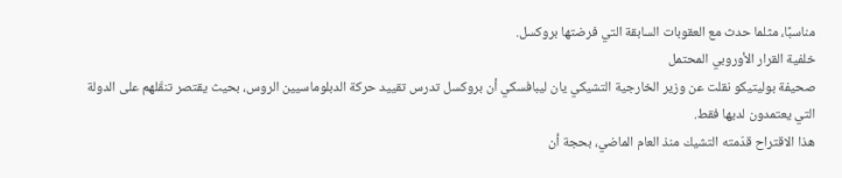مناسبًا، مثلما حدث مع العقوبات السابقة التي فرضتها بروكسل.
خلفية القرار الأوروبي المحتمل
صحيفة بوليتيكو نقلت عن وزير الخارجية التشيكي يان ليبافسكي أن بروكسل تدرس تقييد حركة الدبلوماسيين الروس، بحيث يقتصر تنقّلهم على الدولة التي يعتمدون لديها فقط.
هذا الاقتراح قدّمته التشيك منذ العام الماضي، بحجة أن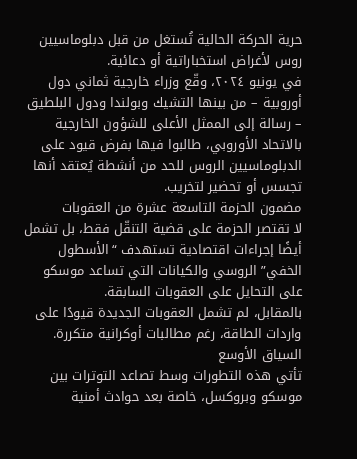حرية الحركة الحالية تُستغل من قبل دبلوماسيين روس لأغراض استخباراتية أو دعائية.
في يونيو ٢٠٢٤، وقّع وزراء خارجية ثماني دول أوروبية – من بينها التشيك وبولندا ودول البلطيق – رسالة إلى الممثل الأعلى للشؤون الخارجية بالاتحاد الأوروبي، طالبوا فيها بفرض قيود على الدبلوماسيين الروس للحد من أنشطة يُعتقد أنها تجسس أو تحضير لتخريب.
مضمون الحزمة التاسعة عشرة من العقوبات
لا تقتصر الحزمة على قضية التنقّل فقط، بل تشمل أيضًا إجراءات اقتصادية تستهدف “الأسطول الخفي” الروسي والكيانات التي تساعد موسكو على التحايل على العقوبات السابقة.
بالمقابل، لم تشمل العقوبات الجديدة قيودًا على واردات الطاقة، رغم مطالبات أوكرانية متكررة.
السياق الأوسع
تأتي هذه التطورات وسط تصاعد التوترات بين موسكو وبروكسل، خاصة بعد حوادث أمنية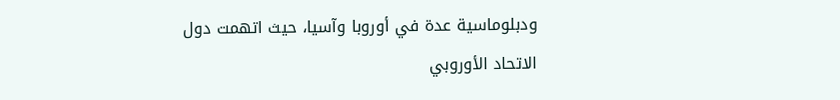ودبلوماسية عدة في أوروبا وآسيا، حيث اتهمت دول الاتحاد الأوروبي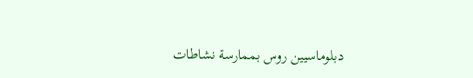دبلوماسيين روس بممارسة نشاطات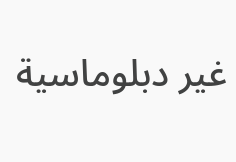غير دبلوماسية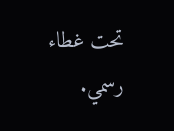تحت غطاء رسمي.